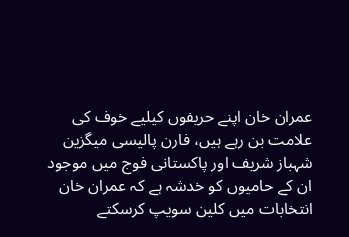عمران خان اپنے حریفوں کیلیے خوف کی علامت بن رہے ہیں، فارن پالیسی میگزین
شہباز شریف اور پاکستانی فوج میں موجود ان کے حامیوں کو خدشہ ہے کہ عمران خان انتخابات میں کلین سویپ کرسکتے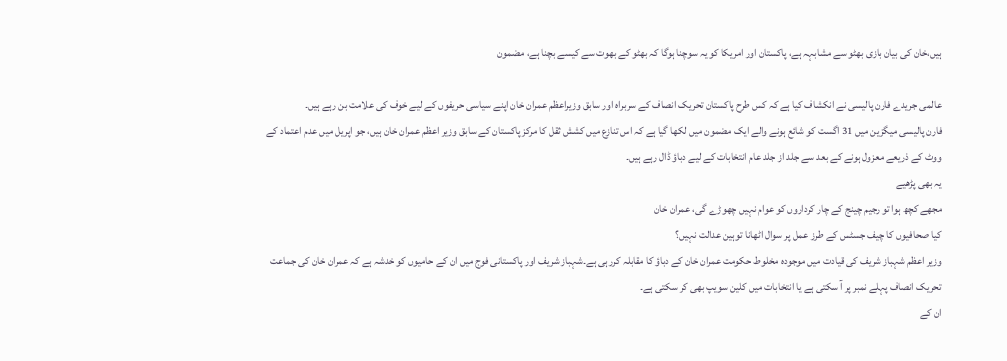ہیں،خان کی بیان بازی بھٹو سے مشابہہ ہے، پاکستان اور امریکا کو یہ سوچنا ہوگا کہ بھٹو کے بھوت سے کیسے بچنا ہے، مضمون

عالمی جریدے فارن پالیسی نے انکشاف کیا ہے کہ کس طرح پاکستان تحریک انصاف کے سربراہ اور سابق وزیراعظم عمران خان اپنے سیاسی حریفوں کے لیے خوف کی علامت بن رہے ہیں۔
فارن پالیسی میگزین میں 31 اگست کو شائع ہونے والے ایک مضمون میں لکھا گیا ہے کہ اس تنازع میں کشش ثقل کا مرکز پاکستان کے سابق وزیر اعظم عمران خان ہیں، جو اپریل میں عدم اعتماد کے ووٹ کے ذریعے معزول ہونے کے بعد سے جلد از جلد عام انتخابات کے لیے دباؤ ڈال رہے ہیں۔
یہ بھی پڑھیے
مجھے کچھ ہوا تو رجیم چینج کے چار کرداروں کو عوام نہیں چھوڑے گی، عمران خان
کیا صحافیوں کا چیف جسٹس کے طرز عمل پر سوال اٹھانا توہین عدالت نہیں؟
وزیر اعظم شہباز شریف کی قیادت میں موجودہ مخلوط حکومت عمران خان کے دباؤ کا مقابلہ کررہی ہے۔شہباز شریف اور پاکستانی فوج میں ان کے حامیوں کو خدشہ ہے کہ عمران خان کی جماعت تحریک انصاف پہلے نمبر پر آ سکتی ہے یا انتخابات میں کلین سویپ بھی کر سکتی ہے۔
ان کے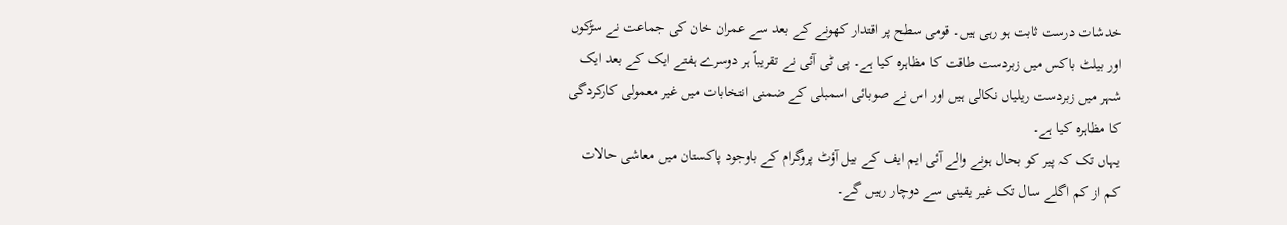خدشات درست ثابت ہو رہی ہیں۔ قومی سطح پر اقتدار کھونے کے بعد سے عمران خان کی جماعت نے سڑکوں اور بیلٹ باکس میں زبردست طاقت کا مظاہرہ کیا ہے۔ پی ٹی آئی نے تقریباً ہر دوسرے ہفتے ایک کے بعد ایک شہر میں زبردست ریلیاں نکالی ہیں اور اس نے صوبائی اسمبلی کے ضمنی انتخابات میں غیر معمولی کارکردگی کا مظاہرہ کیا ہے۔
یہاں تک کہ پیر کو بحال ہونے والے آئی ایم ایف کے بیل آؤٹ پروگرام کے باوجود پاکستان میں معاشی حالات کم از کم اگلے سال تک غیر یقینی سے دوچار رہیں گے۔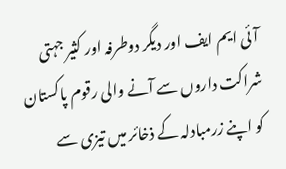آئی ایم ایف اور دیگر دوطرفہ اور کثیر جہتی شراکت داروں سے آنے والی رقوم پاکستان کو اپنے زرمبادلہ کے ذخائر میں تیزی سے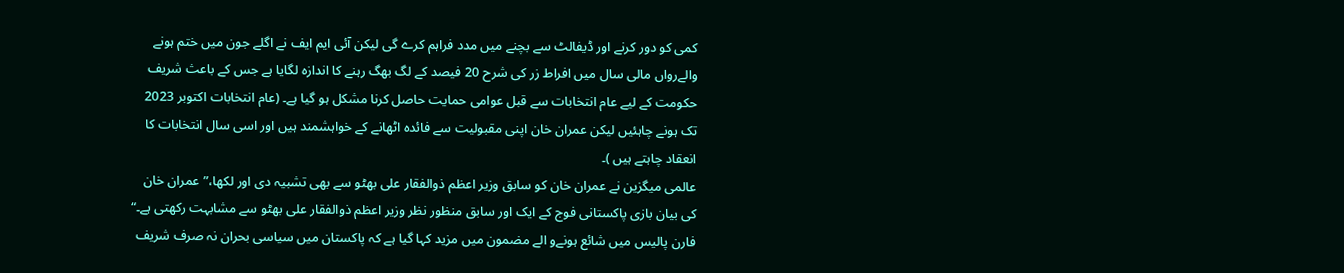کمی کو دور کرنے اور ڈیفالٹ سے بچنے میں مدد فراہم کرے گی لیکن آئی ایم ایف نے اگلے جون میں ختم ہونے والےرواں مالی سال میں افراط زر کی شرح 20 فیصد کے لگ بھگ رہنے کا اندازہ لگایا ہے جس کے باعث شریف حکومت کے لیے عام انتخابات سے قبل عوامی حمایت حاصل کرنا مشکل ہو گیا ہے۔ (عام انتخابات اکتوبر 2023 تک ہونے چاہئیں لیکن عمران خان اپنی مقبولیت سے فائدہ اٹھانے کے خواہشمند ہیں اور اسی سال انتخابات کا انعقاد چاہتے ہیں )۔
عالمی میگزین نے عمران خان کو سابق وزیر اعظم ذوالفقار علی بھٹو سے بھی تشبیہ دی اور لکھا،”عمران خان کی بیان بازی پاکستانی فوج کے ایک اور سابق منظور نظر وزیر اعظم ذوالفقار علی بھٹو سے مشابہت رکھتی ہے۔“
فارن پالیس میں شائع ہونےو الے مضمون میں مزید کہا گیا ہے کہ پاکستان میں سیاسی بحران نہ صرف شریف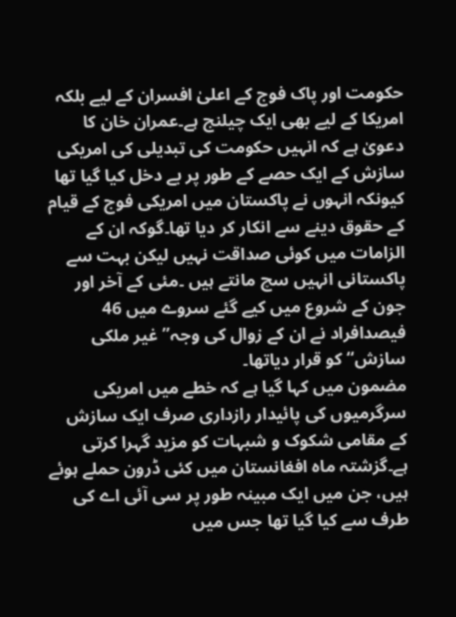حکومت اور پاک فوج کے اعلیٰ افسران کے لیے بلکہ امریکا کے لیے بھی ایک چیلنج ہے۔عمران خان کا دعویٰ ہے کہ انہیں حکومت کی تبدیلی کی امریکی سازش کے ایک حصے کے طور پر بے دخل کیا گیا تھا کیونکہ انہوں نے پاکستان میں امریکی فوج کے قیام کے حقوق دینے سے انکار کر دیا تھا۔گوکہ ان کے الزامات میں کوئی صداقت نہیں لیکن بہت سے پاکستانی انہیں سچ مانتے ہیں ۔مئی کے آخر اور جون کے شروع میں کیے گئے سروے میں 46 فیصدافراد نے ان کے زوال کی وجہ”غیر ملکی سازش“ کو قرار دیاتھا۔
مضمون میں کہا گیا ہے کہ خطے میں امریکی سرگرمیوں کی پائیدار رازداری صرف ایک سازش کے مقامی شکوک و شبہات کو مزید گہرا کرتی ہے۔گزشتہ ماہ افغانستان میں کئی ڈرون حملے ہوئے ہیں، جن میں ایک مبینہ طور پر سی آئی اے کی طرف سے کیا گیا تھا جس میں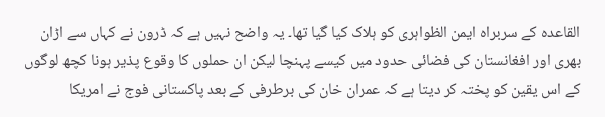القاعدہ کے سربراہ ایمن الظواہری کو ہلاک کیا گیا تھا۔ یہ واضح نہیں ہے کہ ڈرون نے کہاں سے اڑان بھری اور افغانستان کی فضائی حدود میں کیسے پہنچا لیکن ان حملوں کا وقوع پذیر ہونا کچھ لوگوں کے اس یقین کو پختہ کر دیتا ہے کہ عمران خان کی برطرفی کے بعد پاکستانی فوج نے امریکا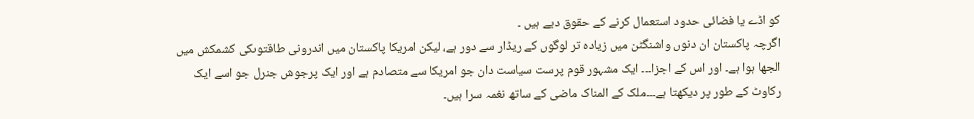کو اڈے یا فضائی حدود استعمال کرنے کے حقوق دیے ہیں ۔
اگرچہ پاکستان ان دنوں واشنگٹن میں زیادہ تر لوگوں کے ریڈار سے دور ہے، لیکن امریکا پاکستان میں اندرونی طاقتوںکی کشمکش میں الجھا ہوا ہے۔ اور اس کے اجزا۔۔۔ ایک مشہور قوم پرست سیاست دان جو امریکا سے متصادم ہے اور ایک پرجوش جنرل جو اسے ایک رکاوٹ کے طور پر دیکھتا ہے۔۔۔ملک کے المناک ماضی کے ساتھ نغمہ سرا ہیں۔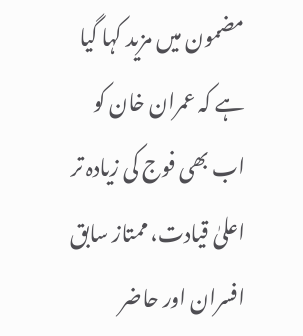مضمون میں مزید کہا گیا ہے کہ عمران خان کو اب بھی فوج کی زیادہ تر اعلیٰ قیادت، ممتاز سابق افسران اور حاضر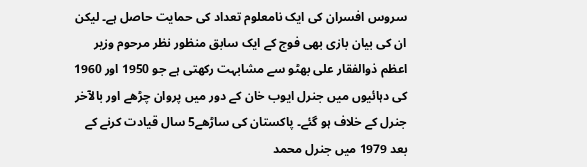سروس افسران کی ایک نامعلوم تعداد کی حمایت حاصل ہے۔ لیکن ان کی بیان بازی بھی فوج کے ایک سابق منظور نظر مرحوم وزیر اعظم ذوالفقار علی بھٹو سے مشابہت رکھتی ہے جو 1950 اور 1960 کی دہائیوں میں جنرل ایوب خان کے دور میں پروان چڑھے اور بالآخر جنرل کے خلاف ہو گئے۔ پاکستان کی ساڑھے5 سال قیادت کرنے کے بعد 1979 میں جنرل محمد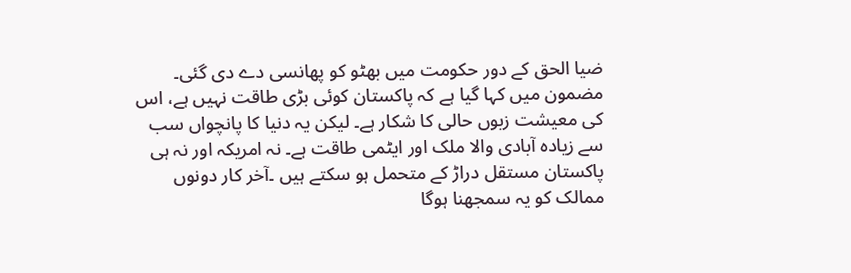ضیا الحق کے دور حکومت میں بھٹو کو پھانسی دے دی گئی۔
مضمون میں کہا گیا ہے کہ پاکستان کوئی بڑی طاقت نہیں ہے، اس کی معیشت زبوں حالی کا شکار ہے۔ لیکن یہ دنیا کا پانچواں سب سے زیادہ آبادی والا ملک اور ایٹمی طاقت ہے۔ نہ امریکہ اور نہ ہی پاکستان مستقل دراڑ کے متحمل ہو سکتے ہیں ۔آخر کار دونوں ممالک کو یہ سمجھنا ہوگا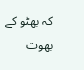کہ بھٹو کے بھوت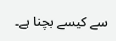سے کیسے بچنا ہے۔